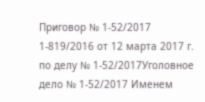Приговор № 1-52/2017 1-819/2016 от 12 марта 2017 г. по делу № 1-52/2017Уголовное дело № 1-52/2017 Именем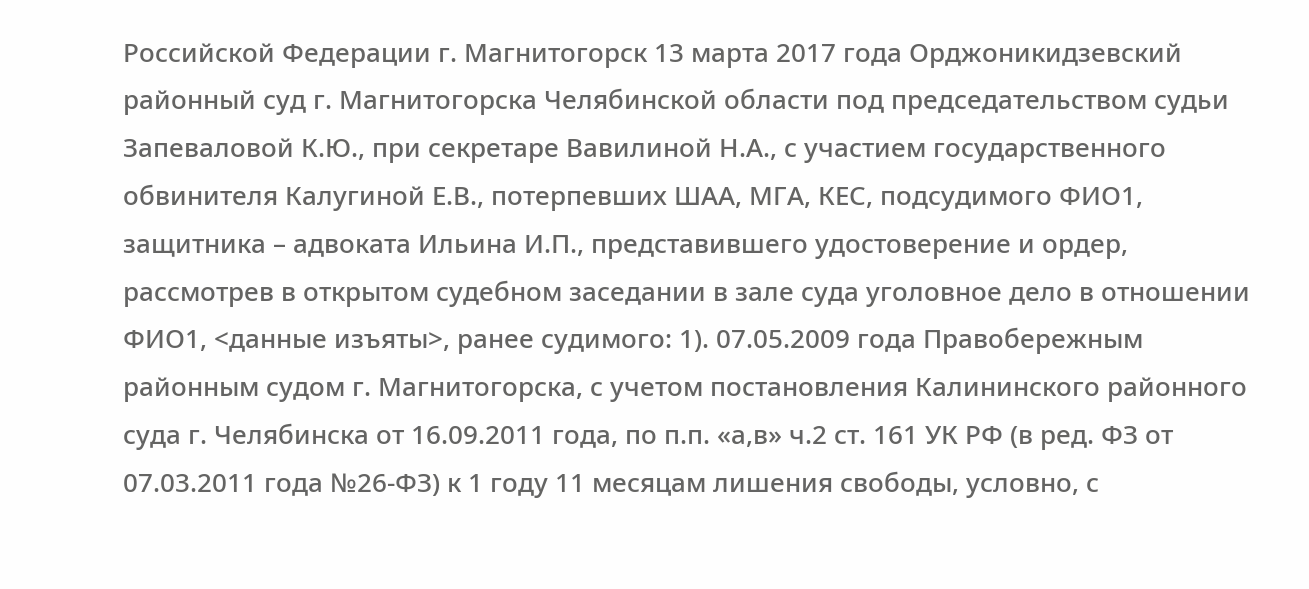Российской Федерации г. Магнитогорск 13 марта 2017 года Орджоникидзевский районный суд г. Магнитогорска Челябинской области под председательством судьи Запеваловой К.Ю., при секретаре Вавилиной Н.А., с участием государственного обвинителя Калугиной Е.В., потерпевших ШАА, МГА, КЕС, подсудимого ФИО1, защитника – адвоката Ильина И.П., представившего удостоверение и ордер, рассмотрев в открытом судебном заседании в зале суда уголовное дело в отношении ФИО1, <данные изъяты>, ранее судимого: 1). 07.05.2009 года Правобережным районным судом г. Магнитогорска, с учетом постановления Калининского районного суда г. Челябинска от 16.09.2011 года, по п.п. «а,в» ч.2 ст. 161 УК РФ (в ред. ФЗ от 07.03.2011 года №26-ФЗ) к 1 году 11 месяцам лишения свободы, условно, с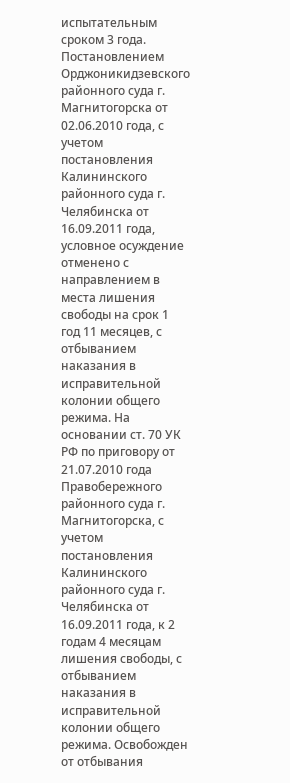испытательным сроком 3 года. Постановлением Орджоникидзевского районного суда г. Магнитогорска от 02.06.2010 года, с учетом постановления Калининского районного суда г. Челябинска от 16.09.2011 года, условное осуждение отменено с направлением в места лишения свободы на срок 1 год 11 месяцев, с отбыванием наказания в исправительной колонии общего режима. На основании ст. 70 УК РФ по приговору от 21.07.2010 года Правобережного районного суда г. Магнитогорска, с учетом постановления Калининского районного суда г. Челябинска от 16.09.2011 года, к 2 годам 4 месяцам лишения свободы, с отбыванием наказания в исправительной колонии общего режима. Освобожден от отбывания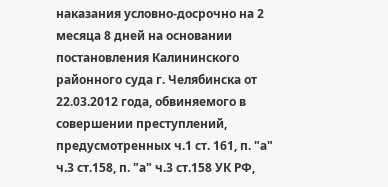наказания условно-досрочно на 2 месяца 8 дней на основании постановления Калининского районного суда г. Челябинска от 22.03.2012 года, обвиняемого в совершении преступлений, предусмотренных ч.1 ст. 161, п. "а" ч.3 ст.158, п. "а" ч.3 ст.158 УК РФ,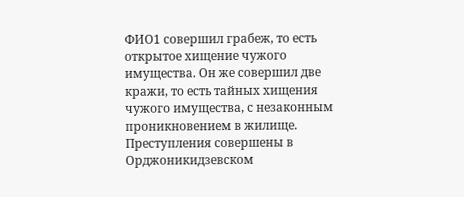ФИО1 совершил грабеж, то есть открытое хищение чужого имущества. Он же совершил две кражи, то есть тайных хищения чужого имущества, с незаконным проникновением в жилище. Преступления совершены в Орджоникидзевском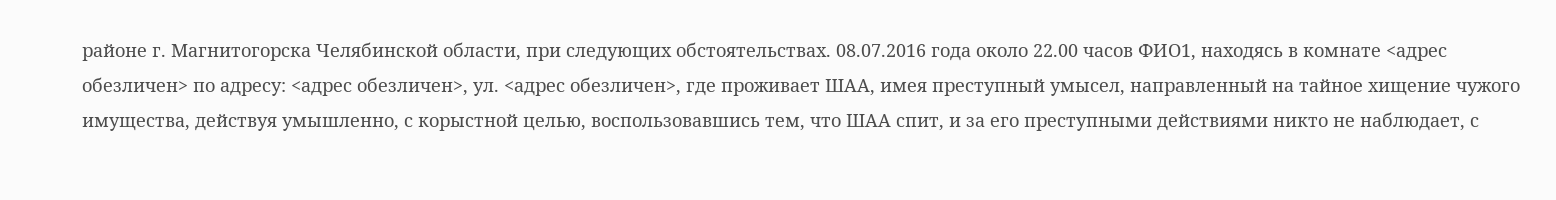районе г. Магнитогорска Челябинской области, при следующих обстоятельствах. 08.07.2016 года около 22.00 часов ФИО1, находясь в комнате <адрес обезличен> по адресу: <адрес обезличен>, ул. <адрес обезличен>, где проживает ШАА, имея преступный умысел, направленный на тайное хищение чужого имущества, действуя умышленно, с корыстной целью, воспользовавшись тем, что ШАА спит, и за его преступными действиями никто не наблюдает, с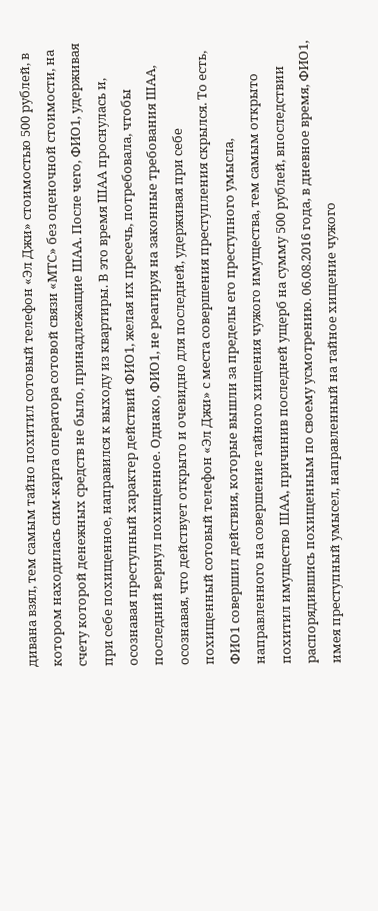дивана взял, тем самым тайно похитил сотовый телефон «Эл Джи» стоимостью 500 рублей, в котором находилась сим-карта оператора сотовой связи «МТС» без оценочной стоимости, на счету которой денежных средств не было, принадлежащие ШАА. После чего, ФИО1, удерживая при себе похищенное, направился к выходу из квартиры. В это время ШАА проснулась и, осознавая преступный характер действий ФИО1, желая их пресечь, потребовала, чтобы последний вернул похищенное. Однако, ФИО1, не реагируя на законные требования ШАА, осознавая, что действует открыто и очевидно для последней, удерживая при себе похищенный сотовый телефон «Эл Джи» с места совершения преступления скрылся. То есть, ФИО1 совершил действия, которые вышли за пределы его преступного умысла, направленного на совершение тайного хищения чужого имущества, тем самым открыто похитил имущество ШАА, причинив последней ущерб на сумму 500 рублей, впоследствии распорядившись похищенным по своему усмотрению. 06.08.2016 года, в дневное время, ФИО1, имея преступный умысел, направленный на тайное хищение чужого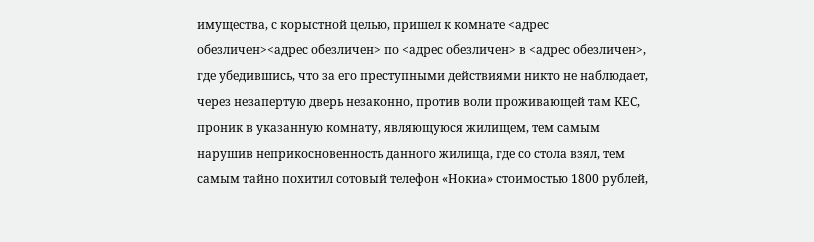имущества, с корыстной целью, пришел к комнате <адрес обезличен><адрес обезличен> по <адрес обезличен> в <адрес обезличен>, где убедившись, что за его преступными действиями никто не наблюдает, через незапертую дверь незаконно, против воли проживающей там КЕС, проник в указанную комнату, являющуюся жилищем, тем самым нарушив неприкосновенность данного жилища, где со стола взял, тем самым тайно похитил сотовый телефон «Нокиа» стоимостью 1800 рублей,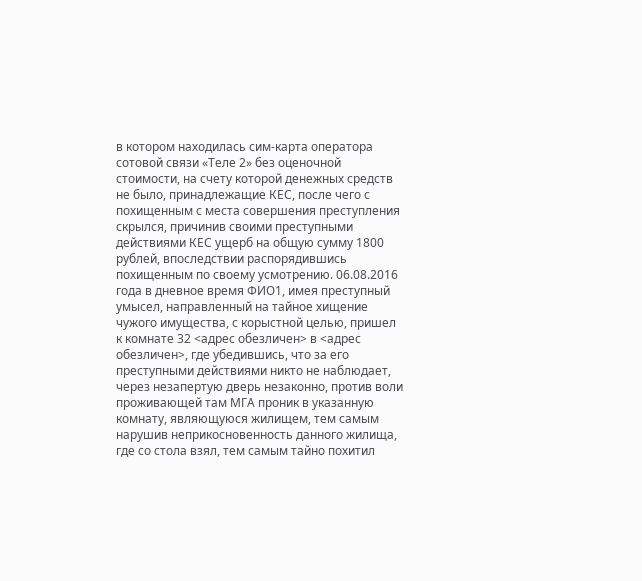в котором находилась сим-карта оператора сотовой связи «Теле 2» без оценочной стоимости, на счету которой денежных средств не было, принадлежащие КЕС, после чего с похищенным с места совершения преступления скрылся, причинив своими преступными действиями КЕС ущерб на общую сумму 1800 рублей, впоследствии распорядившись похищенным по своему усмотрению. 06.08.2016 года в дневное время ФИО1, имея преступный умысел, направленный на тайное хищение чужого имущества, с корыстной целью, пришел к комнате 32 <адрес обезличен> в <адрес обезличен>, где убедившись, что за его преступными действиями никто не наблюдает, через незапертую дверь незаконно, против воли проживающей там МГА проник в указанную комнату, являющуюся жилищем, тем самым нарушив неприкосновенность данного жилища, где со стола взял, тем самым тайно похитил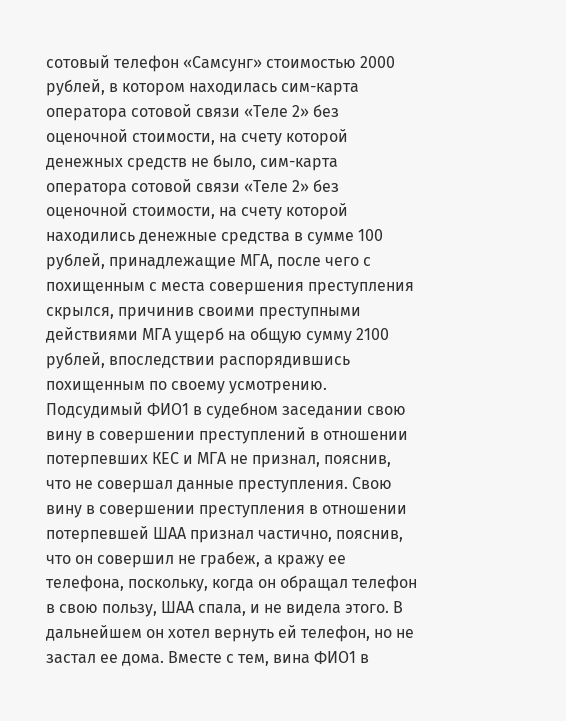сотовый телефон «Самсунг» стоимостью 2000 рублей, в котором находилась сим-карта оператора сотовой связи «Теле 2» без оценочной стоимости, на счету которой денежных средств не было, сим-карта оператора сотовой связи «Теле 2» без оценочной стоимости, на счету которой находились денежные средства в сумме 100 рублей, принадлежащие МГА, после чего с похищенным с места совершения преступления скрылся, причинив своими преступными действиями МГА ущерб на общую сумму 2100 рублей, впоследствии распорядившись похищенным по своему усмотрению. Подсудимый ФИО1 в судебном заседании свою вину в совершении преступлений в отношении потерпевших КЕС и МГА не признал, пояснив, что не совершал данные преступления. Свою вину в совершении преступления в отношении потерпевшей ШАА признал частично, пояснив, что он совершил не грабеж, а кражу ее телефона, поскольку, когда он обращал телефон в свою пользу, ШАА спала, и не видела этого. В дальнейшем он хотел вернуть ей телефон, но не застал ее дома. Вместе с тем, вина ФИО1 в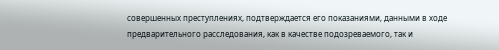совершенных преступлениях, подтверждается его показаниями, данными в ходе предварительного расследования, как в качестве подозреваемого, так и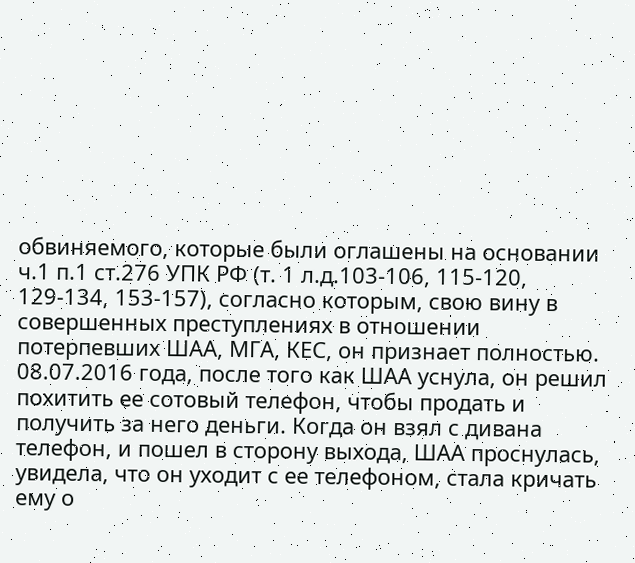обвиняемого, которые были оглашены на основании ч.1 п.1 ст.276 УПК РФ (т. 1 л.д.103-106, 115-120, 129-134, 153-157), согласно которым, свою вину в совершенных преступлениях в отношении потерпевших ШАА, МГА, КЕС, он признает полностью. 08.07.2016 года, после того как ШАА уснула, он решил похитить ее сотовый телефон, чтобы продать и получить за него деньги. Когда он взял с дивана телефон, и пошел в сторону выхода, ШАА проснулась, увидела, что он уходит с ее телефоном, стала кричать ему о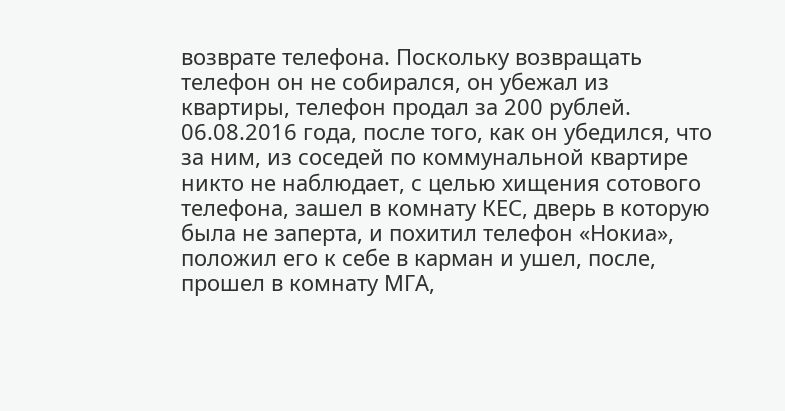возврате телефона. Поскольку возвращать телефон он не собирался, он убежал из квартиры, телефон продал за 200 рублей. 06.08.2016 года, после того, как он убедился, что за ним, из соседей по коммунальной квартире никто не наблюдает, с целью хищения сотового телефона, зашел в комнату КЕС, дверь в которую была не заперта, и похитил телефон «Нокиа», положил его к себе в карман и ушел, после, прошел в комнату МГА,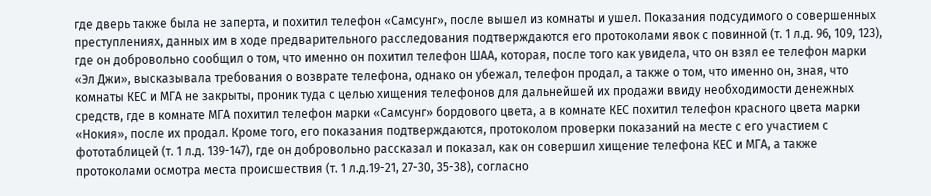где дверь также была не заперта, и похитил телефон «Самсунг», после вышел из комнаты и ушел. Показания подсудимого о совершенных преступлениях, данных им в ходе предварительного расследования подтверждаются его протоколами явок с повинной (т. 1 л.д. 96, 109, 123), где он добровольно сообщил о том, что именно он похитил телефон ШАА, которая, после того как увидела, что он взял ее телефон марки «Эл Джи», высказывала требования о возврате телефона, однако он убежал, телефон продал, а также о том, что именно он, зная, что комнаты КЕС и МГА не закрыты, проник туда с целью хищения телефонов для дальнейшей их продажи ввиду необходимости денежных средств, где в комнате МГА похитил телефон марки «Самсунг» бордового цвета, а в комнате КЕС похитил телефон красного цвета марки «Нокия», после их продал. Кроме того, его показания подтверждаются, протоколом проверки показаний на месте с его участием с фототаблицей (т. 1 л.д. 139-147), где он добровольно рассказал и показал, как он совершил хищение телефона КЕС и МГА, а также протоколами осмотра места происшествия (т. 1 л.д.19-21, 27-30, 35-38), согласно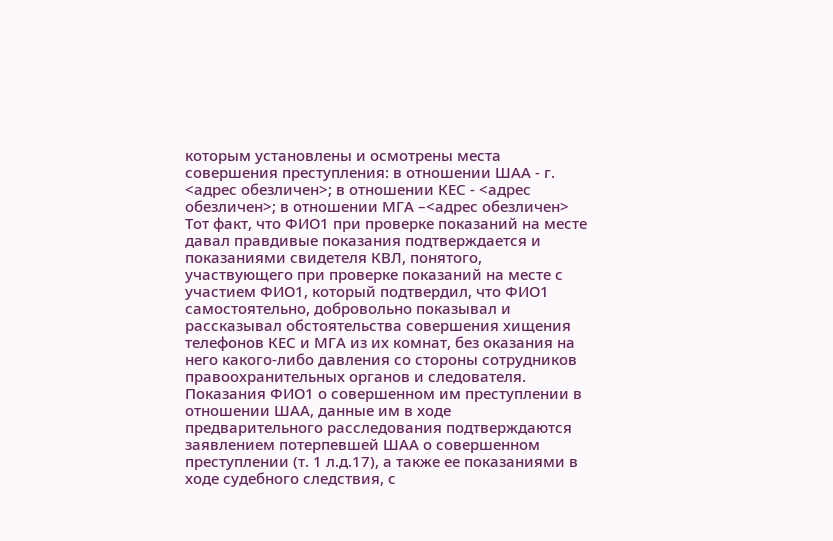которым установлены и осмотрены места совершения преступления: в отношении ШАА - г. <адрес обезличен>; в отношении КЕС - <адрес обезличен>; в отношении МГА –<адрес обезличен> Тот факт, что ФИО1 при проверке показаний на месте давал правдивые показания подтверждается и показаниями свидетеля КВЛ, понятого, участвующего при проверке показаний на месте с участием ФИО1, который подтвердил, что ФИО1 самостоятельно, добровольно показывал и рассказывал обстоятельства совершения хищения телефонов КЕС и МГА из их комнат, без оказания на него какого-либо давления со стороны сотрудников правоохранительных органов и следователя. Показания ФИО1 о совершенном им преступлении в отношении ШАА, данные им в ходе предварительного расследования подтверждаются заявлением потерпевшей ШАА о совершенном преступлении (т. 1 л.д.17), а также ее показаниями в ходе судебного следствия, с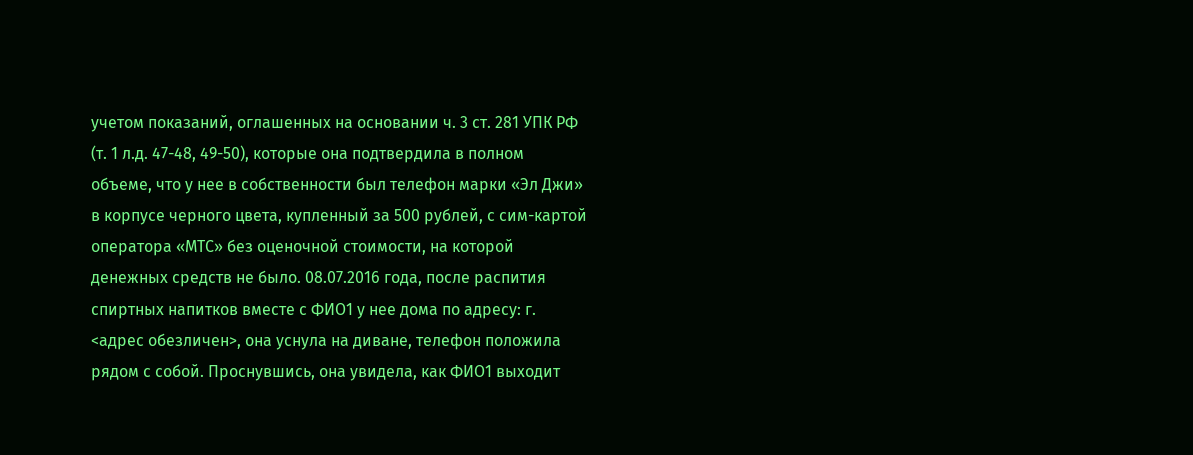учетом показаний, оглашенных на основании ч. 3 ст. 281 УПК РФ (т. 1 л.д. 47-48, 49-50), которые она подтвердила в полном объеме, что у нее в собственности был телефон марки «Эл Джи» в корпусе черного цвета, купленный за 500 рублей, с сим-картой оператора «МТС» без оценочной стоимости, на которой денежных средств не было. 08.07.2016 года, после распития спиртных напитков вместе с ФИО1 у нее дома по адресу: г. <адрес обезличен>, она уснула на диване, телефон положила рядом с собой. Проснувшись, она увидела, как ФИО1 выходит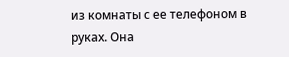из комнаты с ее телефоном в руках. Она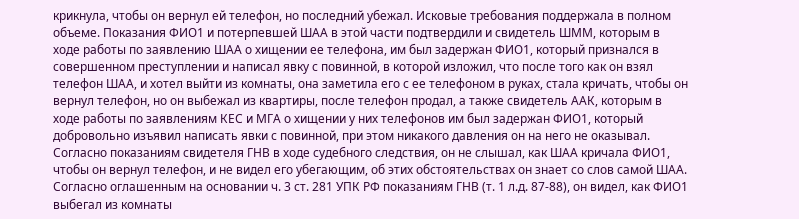крикнула, чтобы он вернул ей телефон, но последний убежал. Исковые требования поддержала в полном объеме. Показания ФИО1 и потерпевшей ШАА в этой части подтвердили и свидетель ШММ, которым в ходе работы по заявлению ШАА о хищении ее телефона, им был задержан ФИО1, который признался в совершенном преступлении и написал явку с повинной, в которой изложил, что после того как он взял телефон ШАА, и хотел выйти из комнаты, она заметила его с ее телефоном в руках, стала кричать, чтобы он вернул телефон, но он выбежал из квартиры, после телефон продал, а также свидетель ААК, которым в ходе работы по заявлениям КЕС и МГА о хищении у них телефонов им был задержан ФИО1, который добровольно изъявил написать явки с повинной, при этом никакого давления он на него не оказывал. Согласно показаниям свидетеля ГНВ в ходе судебного следствия, он не слышал, как ШАА кричала ФИО1, чтобы он вернул телефон, и не видел его убегающим, об этих обстоятельствах он знает со слов самой ШАА. Согласно оглашенным на основании ч. 3 ст. 281 УПК РФ показаниям ГНВ (т. 1 л.д. 87-88), он видел, как ФИО1 выбегал из комнаты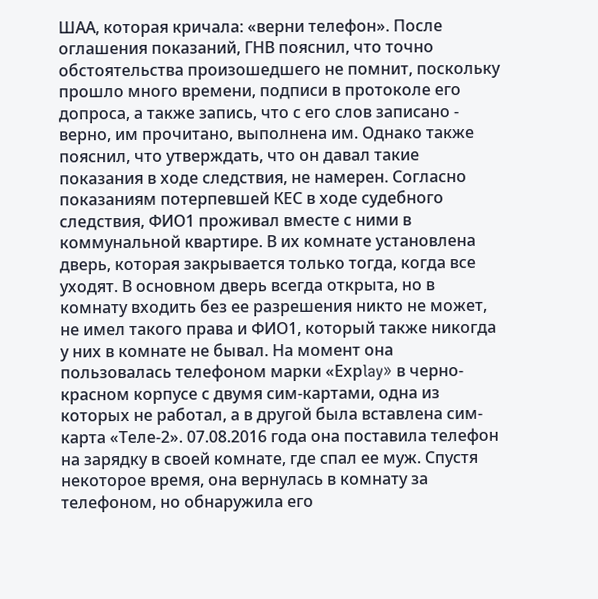ШАА, которая кричала: «верни телефон». После оглашения показаний, ГНВ пояснил, что точно обстоятельства произошедшего не помнит, поскольку прошло много времени, подписи в протоколе его допроса, а также запись, что с его слов записано - верно, им прочитано, выполнена им. Однако также пояснил, что утверждать, что он давал такие показания в ходе следствия, не намерен. Согласно показаниям потерпевшей КЕС в ходе судебного следствия, ФИО1 проживал вместе с ними в коммунальной квартире. В их комнате установлена дверь, которая закрывается только тогда, когда все уходят. В основном дверь всегда открыта, но в комнату входить без ее разрешения никто не может, не имел такого права и ФИО1, который также никогда у них в комнате не бывал. На момент она пользовалась телефоном марки «Ехрlay» в черно-красном корпусе с двумя сим-картами, одна из которых не работал, а в другой была вставлена сим-карта «Теле-2». 07.08.2016 года она поставила телефон на зарядку в своей комнате, где спал ее муж. Спустя некоторое время, она вернулась в комнату за телефоном, но обнаружила его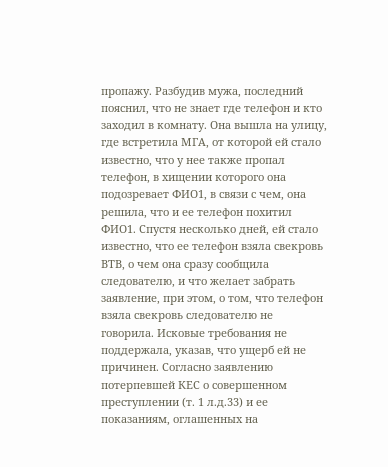пропажу. Разбудив мужа, последний пояснил, что не знает где телефон и кто заходил в комнату. Она вышла на улицу, где встретила МГА, от которой ей стало известно, что у нее также пропал телефон, в хищении которого она подозревает ФИО1, в связи с чем, она решила, что и ее телефон похитил ФИО1. Спустя несколько дней, ей стало известно, что ее телефон взяла свекровь ВТВ, о чем она сразу сообщила следователю, и что желает забрать заявление, при этом, о том, что телефон взяла свекровь следователю не говорила. Исковые требования не поддержала, указав, что ущерб ей не причинен. Согласно заявлению потерпевшей КЕС о совершенном преступлении (т. 1 л.д.33) и ее показаниям, оглашенных на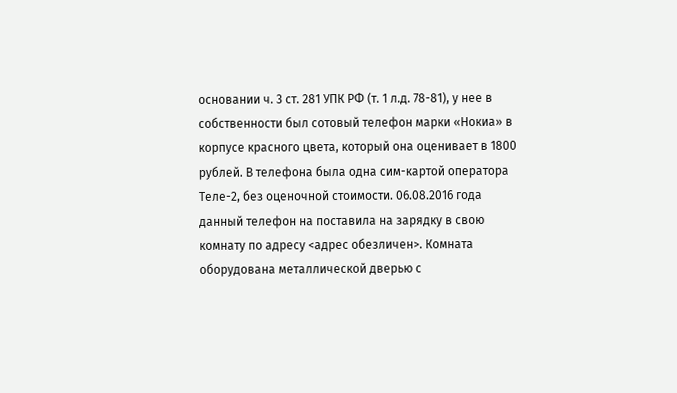основании ч. 3 ст. 281 УПК РФ (т. 1 л.д. 78-81), у нее в собственности был сотовый телефон марки «Нокиа» в корпусе красного цвета, который она оценивает в 1800 рублей. В телефона была одна сим-картой оператора Теле-2, без оценочной стоимости. 06.08.2016 года данный телефон на поставила на зарядку в свою комнату по адресу <адрес обезличен>. Комната оборудована металлической дверью с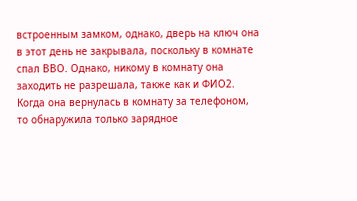встроенным замком, однако, дверь на ключ она в этот день не закрывала, поскольку в комнате спал ВВО. Однако, никому в комнату она заходить не разрешала, также как и ФИО2. Когда она вернулась в комнату за телефоном, то обнаружила только зарядное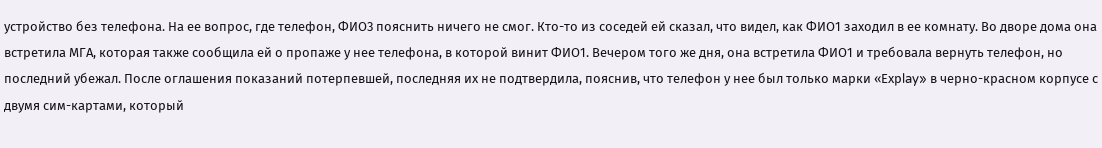устройство без телефона. На ее вопрос, где телефон, ФИО3 пояснить ничего не смог. Кто-то из соседей ей сказал, что видел, как ФИО1 заходил в ее комнату. Во дворе дома она встретила МГА, которая также сообщила ей о пропаже у нее телефона, в которой винит ФИО1. Вечером того же дня, она встретила ФИО1 и требовала вернуть телефон, но последний убежал. После оглашения показаний потерпевшей, последняя их не подтвердила, пояснив, что телефон у нее был только марки «Ехрlay» в черно-красном корпусе с двумя сим-картами, который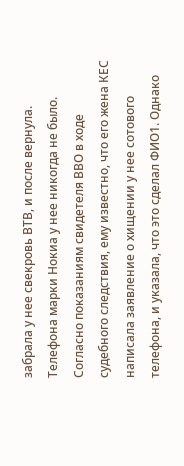забрала у нее свекровь ВТВ, и после вернула. Телефона марки Нокиа у нее никогда не было. Согласно показаниям свидетеля ВВО в ходе судебного следствия, ему известно, что его жена КЕС написала заявление о хищении у нее сотового телефона, и указала, что это сделал ФИО1. Однако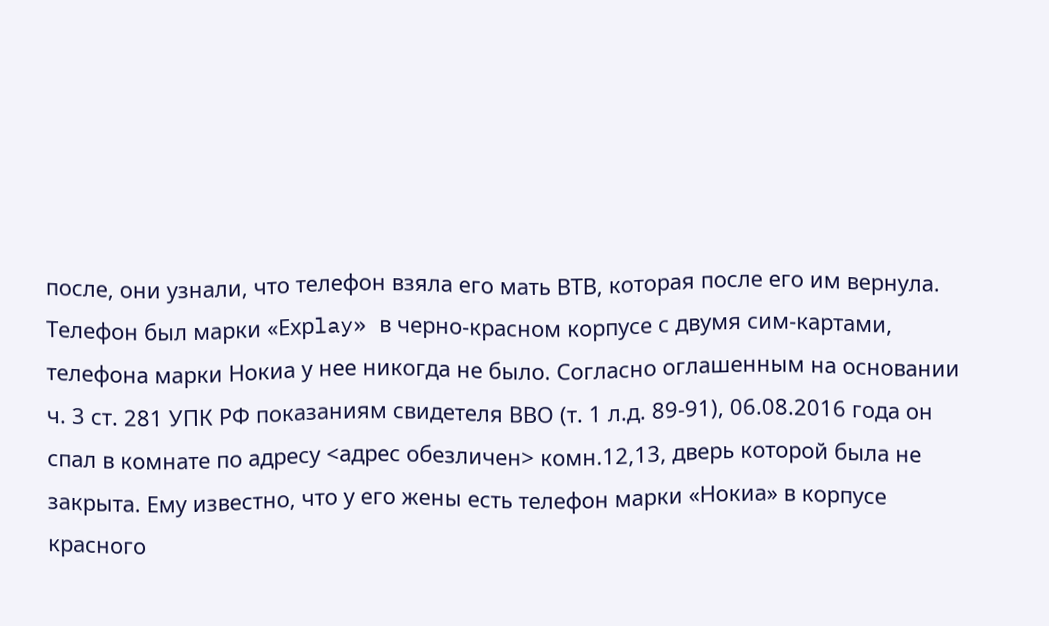после, они узнали, что телефон взяла его мать ВТВ, которая после его им вернула. Телефон был марки «Ехрlay» в черно-красном корпусе с двумя сим-картами, телефона марки Нокиа у нее никогда не было. Согласно оглашенным на основании ч. 3 ст. 281 УПК РФ показаниям свидетеля ВВО (т. 1 л.д. 89-91), 06.08.2016 года он спал в комнате по адресу <адрес обезличен> комн.12,13, дверь которой была не закрыта. Ему известно, что у его жены есть телефон марки «Нокиа» в корпусе красного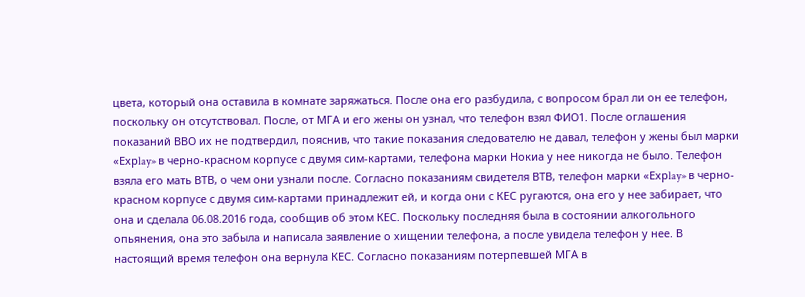цвета, который она оставила в комнате заряжаться. После она его разбудила, с вопросом брал ли он ее телефон, поскольку он отсутствовал. После, от МГА и его жены он узнал, что телефон взял ФИО1. После оглашения показаний ВВО их не подтвердил, пояснив, что такие показания следователю не давал, телефон у жены был марки «Ехрlay» в черно-красном корпусе с двумя сим-картами, телефона марки Нокиа у нее никогда не было. Телефон взяла его мать ВТВ, о чем они узнали после. Согласно показаниям свидетеля ВТВ, телефон марки «Ехрlay» в черно-красном корпусе с двумя сим-картами принадлежит ей, и когда они с КЕС ругаются, она его у нее забирает, что она и сделала 06.08.2016 года, сообщив об этом КЕС. Поскольку последняя была в состоянии алкогольного опьянения, она это забыла и написала заявление о хищении телефона, а после увидела телефон у нее. В настоящий время телефон она вернула КЕС. Согласно показаниям потерпевшей МГА в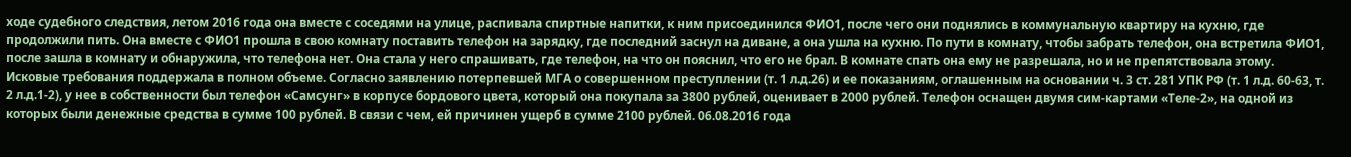ходе судебного следствия, летом 2016 года она вместе с соседями на улице, распивала спиртные напитки, к ним присоединился ФИО1, после чего они поднялись в коммунальную квартиру на кухню, где продолжили пить. Она вместе с ФИО1 прошла в свою комнату поставить телефон на зарядку, где последний заснул на диване, а она ушла на кухню. По пути в комнату, чтобы забрать телефон, она встретила ФИО1, после зашла в комнату и обнаружила, что телефона нет. Она стала у него спрашивать, где телефон, на что он пояснил, что его не брал. В комнате спать она ему не разрешала, но и не препятствовала этому. Исковые требования поддержала в полном объеме. Согласно заявлению потерпевшей МГА о совершенном преступлении (т. 1 л.д.26) и ее показаниям, оглашенным на основании ч. 3 ст. 281 УПК РФ (т. 1 л.д. 60-63, т. 2 л.д.1-2), у нее в собственности был телефон «Самсунг» в корпусе бордового цвета, который она покупала за 3800 рублей, оценивает в 2000 рублей. Телефон оснащен двумя сим-картами «Теле-2», на одной из которых были денежные средства в сумме 100 рублей. В связи с чем, ей причинен ущерб в сумме 2100 рублей. 06.08.2016 года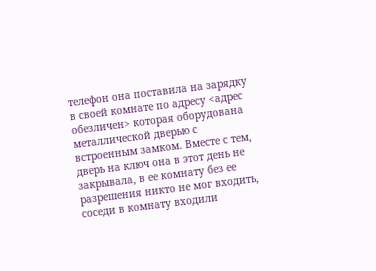телефон она поставила на зарядку в своей комнате по адресу <адрес обезличен> которая оборудована металлической дверью с встроенным замком. Вместе с тем, дверь на ключ она в этот день не закрывала, в ее комнату без ее разрешения никто не мог входить, соседи в комнату входили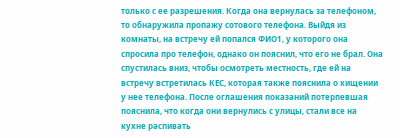только с ее разрешения. Когда она вернулась за телефоном, то обнаружила пропажу сотового телефона. Выйдя из комнаты, на встречу ей попался ФИО1, у которого она спросила про телефон, однако он пояснил, что его не брал. Она спустилась вниз, чтобы осмотреть местность, где ей на встречу встретилась КЕС, которая также пояснила о хищении у нее телефона. После оглашения показаний потерпевшая пояснила, что когда они вернулись с улицы, стали все на кухне распивать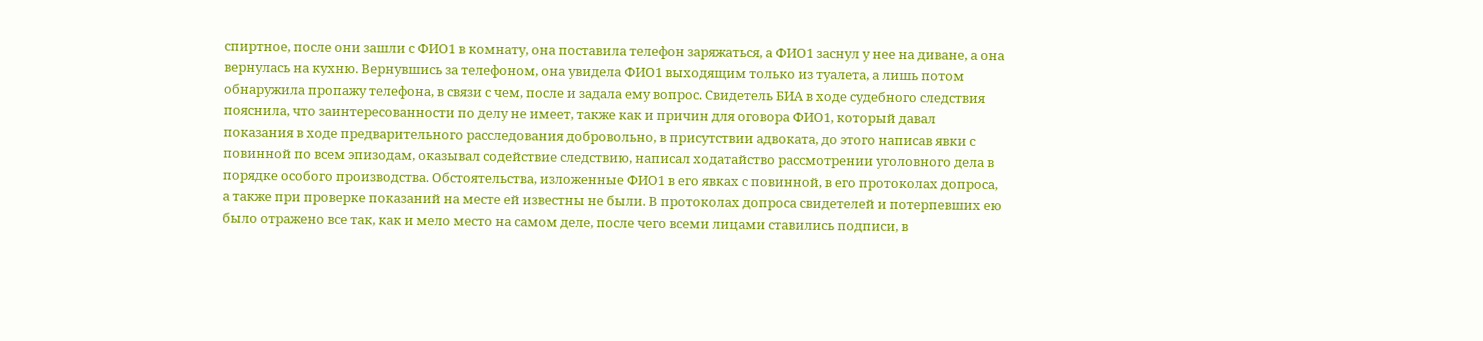спиртное, после они зашли с ФИО1 в комнату, она поставила телефон заряжаться, а ФИО1 заснул у нее на диване, а она вернулась на кухню. Вернувшись за телефоном, она увидела ФИО1 выходящим только из туалета, а лишь потом обнаружила пропажу телефона, в связи с чем, после и задала ему вопрос. Свидетель БИА в ходе судебного следствия пояснила, что заинтересованности по делу не имеет, также как и причин для оговора ФИО1, который давал показания в ходе предварительного расследования добровольно, в присутствии адвоката, до этого написав явки с повинной по всем эпизодам, оказывал содействие следствию, написал ходатайство рассмотрении уголовного дела в порядке особого производства. Обстоятельства, изложенные ФИО1 в его явках с повинной, в его протоколах допроса, а также при проверке показаний на месте ей известны не были. В протоколах допроса свидетелей и потерпевших ею было отражено все так, как и мело место на самом деле, после чего всеми лицами ставились подписи, в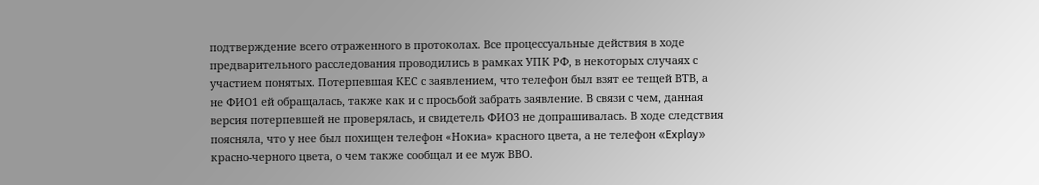подтверждение всего отраженного в протоколах. Все процессуальные действия в ходе предварительного расследования проводились в рамках УПК РФ, в некоторых случаях с участием понятых. Потерпевшая КЕС с заявлением, что телефон был взят ее тещей ВТВ, а не ФИО1 ей обращалась, также как и с просьбой забрать заявление. В связи с чем, данная версия потерпевшей не проверялась, и свидетель ФИО3 не допрашивалась. В ходе следствия поясняла, что у нее был похищен телефон «Нокиа» красного цвета, а не телефон «Explay» красно-черного цвета, о чем также сообщал и ее муж ВВО.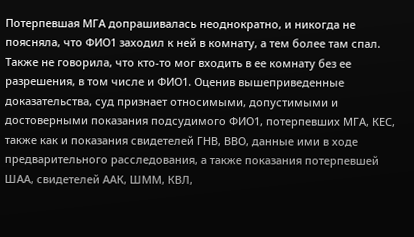Потерпевшая МГА допрашивалась неоднократно, и никогда не поясняла, что ФИО1 заходил к ней в комнату, а тем более там спал. Также не говорила, что кто-то мог входить в ее комнату без ее разрешения, в том числе и ФИО1. Оценив вышеприведенные доказательства, суд признает относимыми, допустимыми и достоверными показания подсудимого ФИО1, потерпевших МГА, КЕС, также как и показания свидетелей ГНВ, ВВО, данные ими в ходе предварительного расследования, а также показания потерпевшей ШАА, свидетелей ААК, ШММ, КВЛ,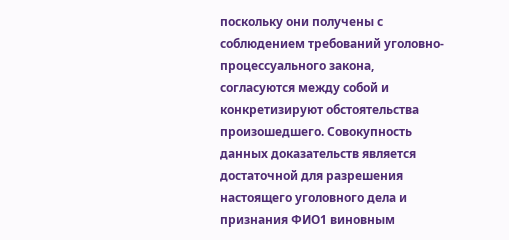поскольку они получены с соблюдением требований уголовно-процессуального закона, согласуются между собой и конкретизируют обстоятельства произошедшего. Совокупность данных доказательств является достаточной для разрешения настоящего уголовного дела и признания ФИО1 виновным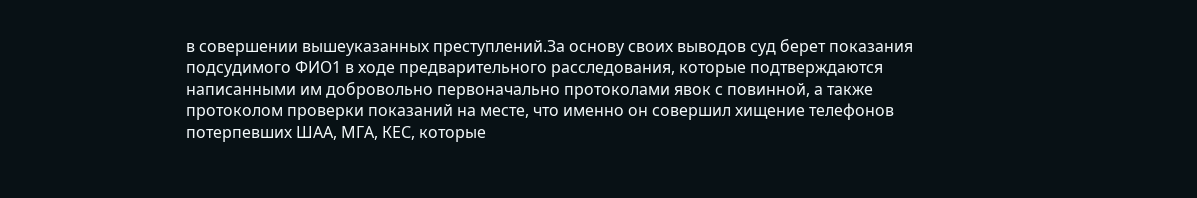в совершении вышеуказанных преступлений.За основу своих выводов суд берет показания подсудимого ФИО1 в ходе предварительного расследования, которые подтверждаются написанными им добровольно первоначально протоколами явок с повинной, а также протоколом проверки показаний на месте, что именно он совершил хищение телефонов потерпевших ШАА, МГА, КЕС, которые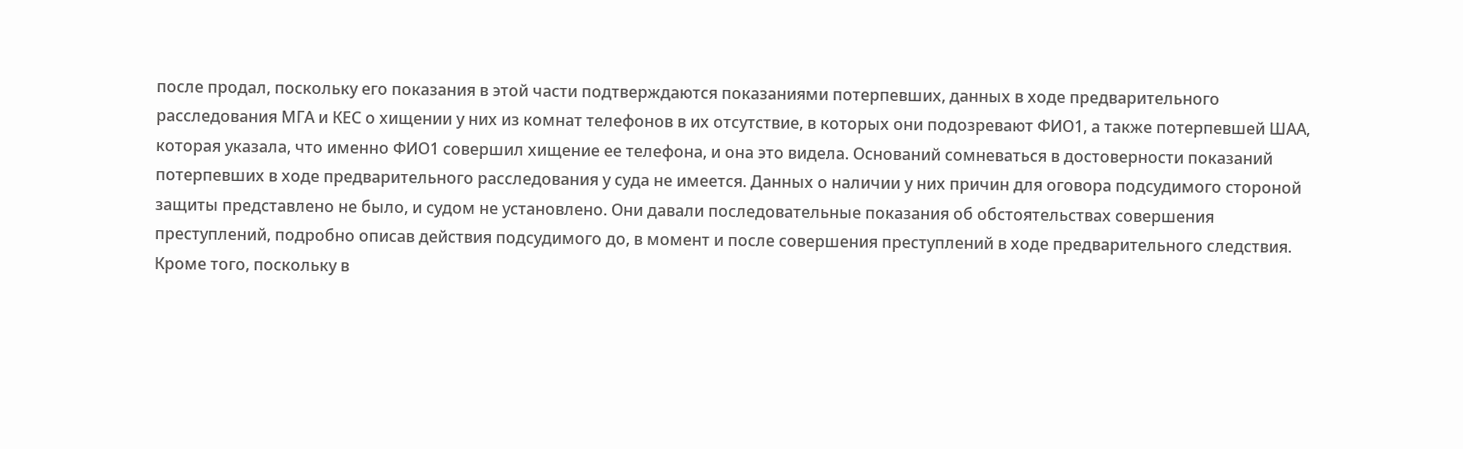после продал, поскольку его показания в этой части подтверждаются показаниями потерпевших, данных в ходе предварительного расследования МГА и КЕС о хищении у них из комнат телефонов в их отсутствие, в которых они подозревают ФИО1, а также потерпевшей ШАА, которая указала, что именно ФИО1 совершил хищение ее телефона, и она это видела. Оснований сомневаться в достоверности показаний потерпевших в ходе предварительного расследования у суда не имеется. Данных о наличии у них причин для оговора подсудимого стороной защиты представлено не было, и судом не установлено. Они давали последовательные показания об обстоятельствах совершения преступлений, подробно описав действия подсудимого до, в момент и после совершения преступлений в ходе предварительного следствия. Кроме того, поскольку в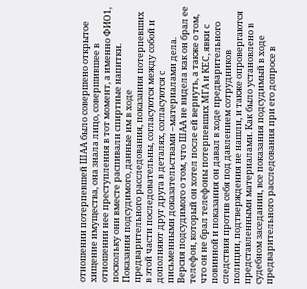отношении потерпевшей ШАА было совершено открытое хищение имущества, она знала лицо, совершившее в отношении нее преступления в тот момент, а именно ФИО1, поскольку они вместе распивали спиртные напитки. Показания подсудимого, данные им в ходе предварительного расследования, показания потерпевших в этой части последовательны, согласуются между собой и дополняют друг друга в деталях, согласуются с письменными доказательствами –материалами дела. Версия подсудимого о том, что ШАА не видела как он брал ее телефон, который он хотел после ей вернуть, а также о том, что он не брал телефоны потерпевших МГА и КЕС, явки с повинной и показания он давал в ходе предварительного следствия против себя под давлением сотрудников полиции, подтверждения не нашли, и также опровергаются представленными материалами. Как было установлено в судебном заседании, все показания подсудимый в ходе предварительного расследования при его допросе в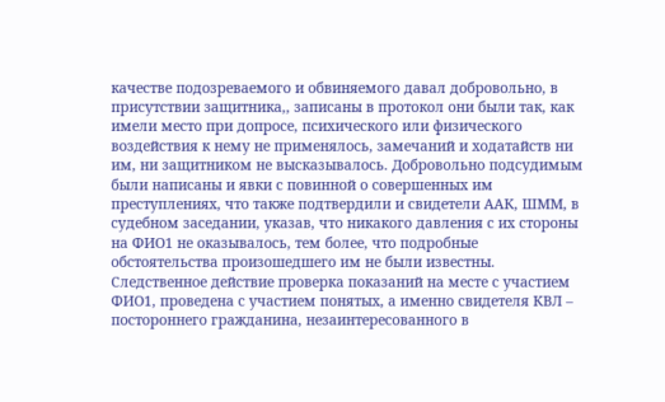качестве подозреваемого и обвиняемого давал добровольно, в присутствии защитника,, записаны в протокол они были так, как имели место при допросе, психического или физического воздействия к нему не применялось, замечаний и ходатайств ни им, ни защитником не высказывалось. Добровольно подсудимым были написаны и явки с повинной о совершенных им преступлениях, что также подтвердили и свидетели ААК, ШММ, в судебном заседании, указав, что никакого давления с их стороны на ФИО1 не оказывалось, тем более, что подробные обстоятельства произошедшего им не были известны. Следственное действие проверка показаний на месте с участием ФИО1, проведена с участием понятых, а именно свидетеля КВЛ – постороннего гражданина, незаинтересованного в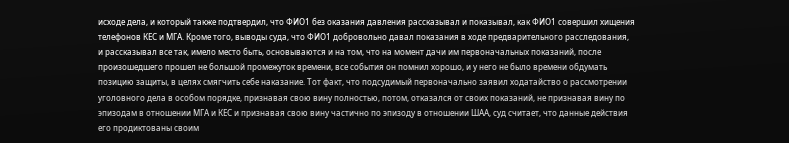исходе дела, и который также подтвердил, что ФИО1 без оказания давления рассказывал и показывал, как ФИО1 совершил хищения телефонов КЕС и МГА. Кроме того, выводы суда, что ФИО1 добровольно давал показания в ходе предварительного расследования, и рассказывал все так, имело место быть, основываются и на том, что на момент дачи им первоначальных показаний, после произошедшего прошел не большой промежуток времени, все события он помнил хорошо, и у него не было времени обдумать позицию защиты, в целях смягчить себе наказание. Тот факт, что подсудимый первоначально заявил ходатайство о рассмотрении уголовного дела в особом порядке, признавая свою вину полностью, потом, отказался от своих показаний, не признавая вину по эпизодам в отношении МГА и КЕС и признавая свою вину частично по эпизоду в отношении ШАА, суд считает, что данные действия его продиктованы своим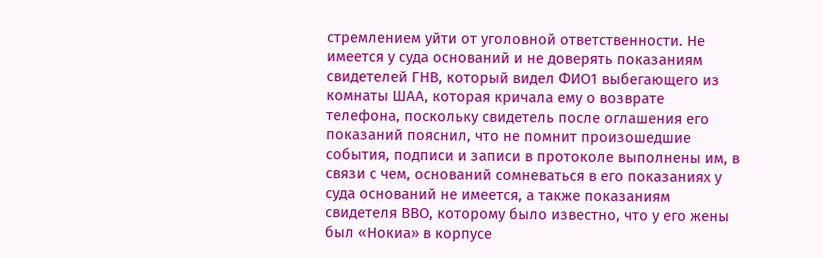стремлением уйти от уголовной ответственности. Не имеется у суда оснований и не доверять показаниям свидетелей ГНВ, который видел ФИО1 выбегающего из комнаты ШАА, которая кричала ему о возврате телефона, поскольку свидетель после оглашения его показаний пояснил, что не помнит произошедшие события, подписи и записи в протоколе выполнены им, в связи с чем, оснований сомневаться в его показаниях у суда оснований не имеется, а также показаниям свидетеля ВВО, которому было известно, что у его жены был «Нокиа» в корпусе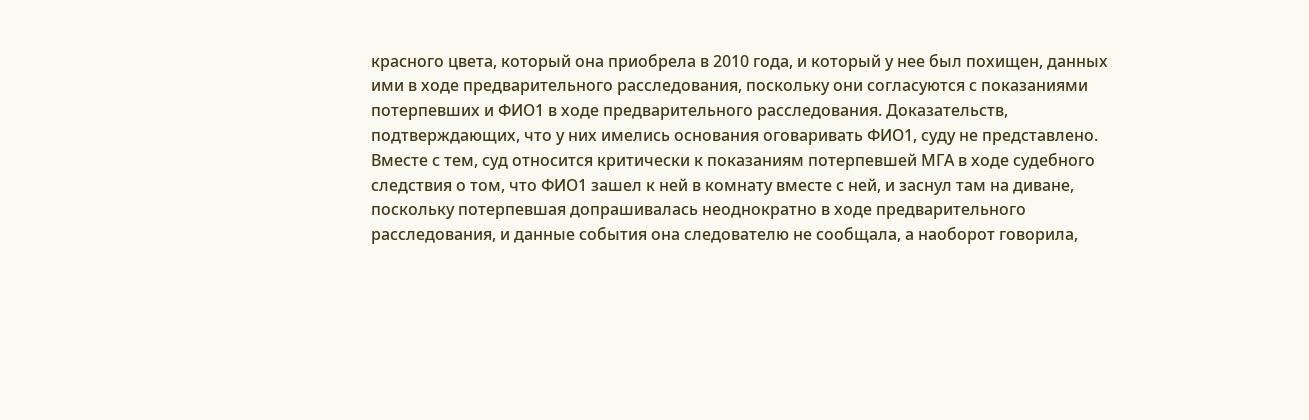красного цвета, который она приобрела в 2010 года, и который у нее был похищен, данных ими в ходе предварительного расследования, поскольку они согласуются с показаниями потерпевших и ФИО1 в ходе предварительного расследования. Доказательств, подтверждающих, что у них имелись основания оговаривать ФИО1, суду не представлено. Вместе с тем, суд относится критически к показаниям потерпевшей МГА в ходе судебного следствия о том, что ФИО1 зашел к ней в комнату вместе с ней, и заснул там на диване, поскольку потерпевшая допрашивалась неоднократно в ходе предварительного расследования, и данные события она следователю не сообщала, а наоборот говорила,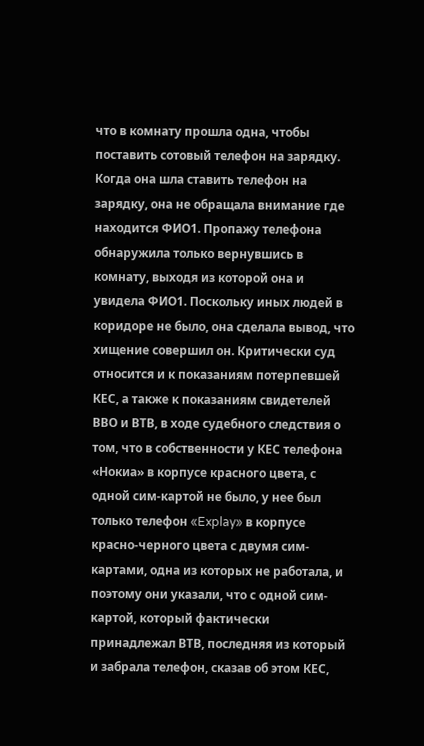что в комнату прошла одна, чтобы поставить сотовый телефон на зарядку. Когда она шла ставить телефон на зарядку, она не обращала внимание где находится ФИО1. Пропажу телефона обнаружила только вернувшись в комнату, выходя из которой она и увидела ФИО1. Поскольку иных людей в коридоре не было, она сделала вывод, что хищение совершил он. Критически суд относится и к показаниям потерпевшей КЕС, а также к показаниям свидетелей ВВО и ВТВ, в ходе судебного следствия о том, что в собственности у КЕС телефона «Нокиа» в корпусе красного цвета, с одной сим-картой не было, у нее был только телефон «Explay» в корпусе красно-черного цвета с двумя сим-картами, одна из которых не работала, и поэтому они указали, что с одной сим-картой, который фактически принадлежал ВТВ, последняя из который и забрала телефон, сказав об этом КЕС,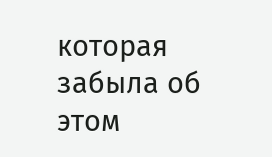которая забыла об этом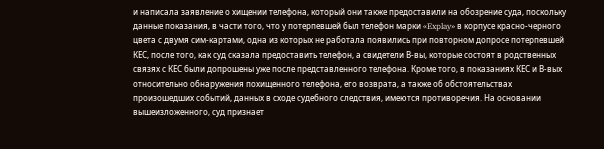и написала заявление о хищении телефона, который они также предоставили на обозрение суда, поскольку данные показания, в части того, что у потерпевшей был телефон марки «Explay» в корпусе красно-черного цвета с двумя сим-картами, одна из которых не работала появились при повторном допросе потерпевшей КЕС, после того, как суд сказала предоставить телефон, а свидетели В-вы, которые состоят в родственных связях с КЕС были допрошены уже после представленного телефона. Кроме того, в показаниях КЕС и В-вых относительно обнаружения похищенного телефона, его возврата, а также об обстоятельствах произошедших событий, данных в сходе судебного следствия, имеются противоречия. На основании вышеизложенного, суд признает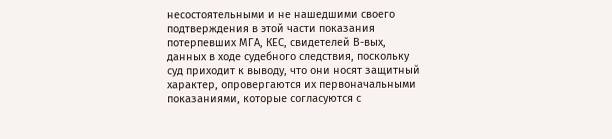несостоятельными и не нашедшими своего подтверждения в этой части показания потерпевших МГА, КЕС, свидетелей В-вых, данных в ходе судебного следствия, поскольку суд приходит к выводу, что они носят защитный характер, опровергаются их первоначальными показаниями, которые согласуются с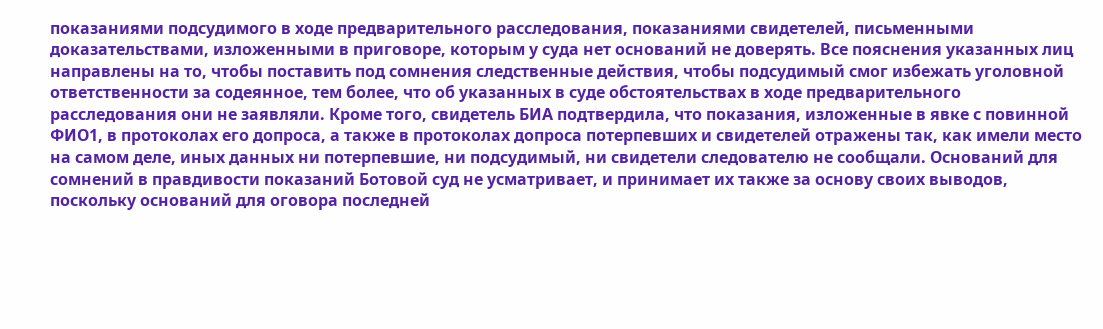показаниями подсудимого в ходе предварительного расследования, показаниями свидетелей, письменными доказательствами, изложенными в приговоре, которым у суда нет оснований не доверять. Все пояснения указанных лиц направлены на то, чтобы поставить под сомнения следственные действия, чтобы подсудимый смог избежать уголовной ответственности за содеянное, тем более, что об указанных в суде обстоятельствах в ходе предварительного расследования они не заявляли. Кроме того, свидетель БИА подтвердила, что показания, изложенные в явке с повинной ФИО1, в протоколах его допроса, а также в протоколах допроса потерпевших и свидетелей отражены так, как имели место на самом деле, иных данных ни потерпевшие, ни подсудимый, ни свидетели следователю не сообщали. Оснований для сомнений в правдивости показаний Ботовой суд не усматривает, и принимает их также за основу своих выводов, поскольку оснований для оговора последней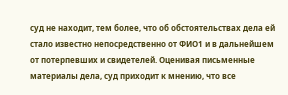суд не находит, тем более, что об обстоятельствах дела ей стало известно непосредственно от ФИО1 и в дальнейшем от потерпевших и свидетелей. Оценивая письменные материалы дела, суд приходит к мнению, что все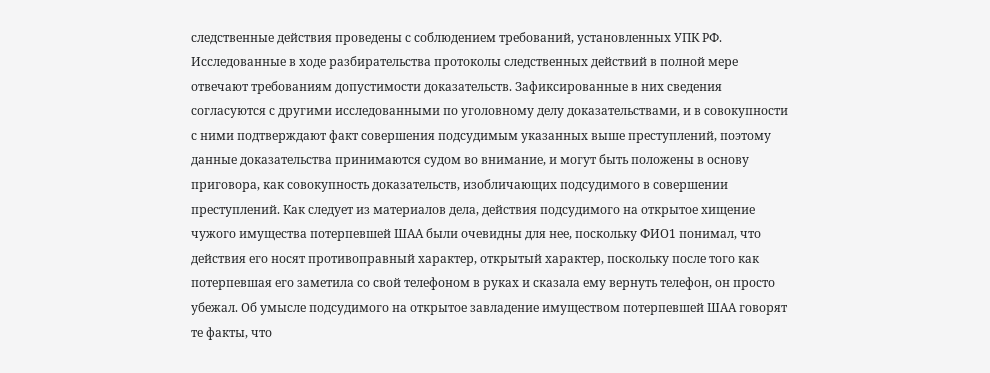следственные действия проведены с соблюдением требований, установленных УПК РФ. Исследованные в ходе разбирательства протоколы следственных действий в полной мере отвечают требованиям допустимости доказательств. Зафиксированные в них сведения согласуются с другими исследованными по уголовному делу доказательствами, и в совокупности с ними подтверждают факт совершения подсудимым указанных выше преступлений, поэтому данные доказательства принимаются судом во внимание, и могут быть положены в основу приговора, как совокупность доказательств, изобличающих подсудимого в совершении преступлений. Как следует из материалов дела, действия подсудимого на открытое хищение чужого имущества потерпевшей ШАА были очевидны для нее, поскольку ФИО1 понимал, что действия его носят противоправный характер, открытый характер, поскольку после того как потерпевшая его заметила со свой телефоном в руках и сказала ему вернуть телефон, он просто убежал. Об умысле подсудимого на открытое завладение имуществом потерпевшей ШАА говорят те факты, что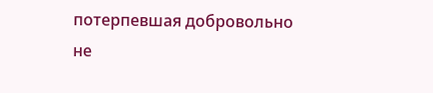потерпевшая добровольно не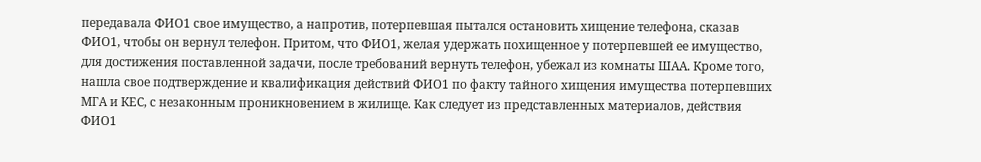передавала ФИО1 свое имущество, а напротив, потерпевшая пытался остановить хищение телефона, сказав ФИО1, чтобы он вернул телефон. Притом, что ФИО1, желая удержать похищенное у потерпевшей ее имущество, для достижения поставленной задачи, после требований вернуть телефон, убежал из комнаты ШАА. Кроме того, нашла свое подтверждение и квалификация действий ФИО1 по факту тайного хищения имущества потерпевших МГА и КЕС, с незаконным проникновением в жилище. Как следует из представленных материалов, действия ФИО1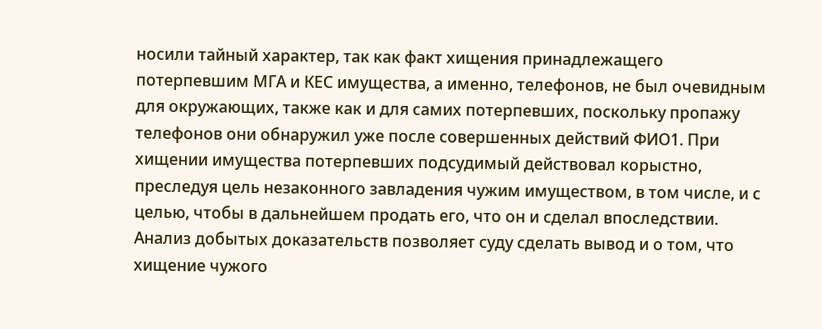носили тайный характер, так как факт хищения принадлежащего потерпевшим МГА и КЕС имущества, а именно, телефонов, не был очевидным для окружающих, также как и для самих потерпевших, поскольку пропажу телефонов они обнаружил уже после совершенных действий ФИО1. При хищении имущества потерпевших подсудимый действовал корыстно, преследуя цель незаконного завладения чужим имуществом, в том числе, и с целью, чтобы в дальнейшем продать его, что он и сделал впоследствии. Анализ добытых доказательств позволяет суду сделать вывод и о том, что хищение чужого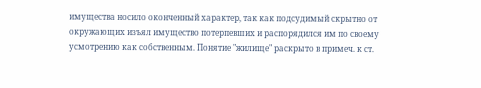имущества носило оконченный характер, так как подсудимый скрытно от окружающих изъял имущество потерпевших и распорядился им по своему усмотрению как собственным. Понятие "жилище" раскрыто в примеч. к ст.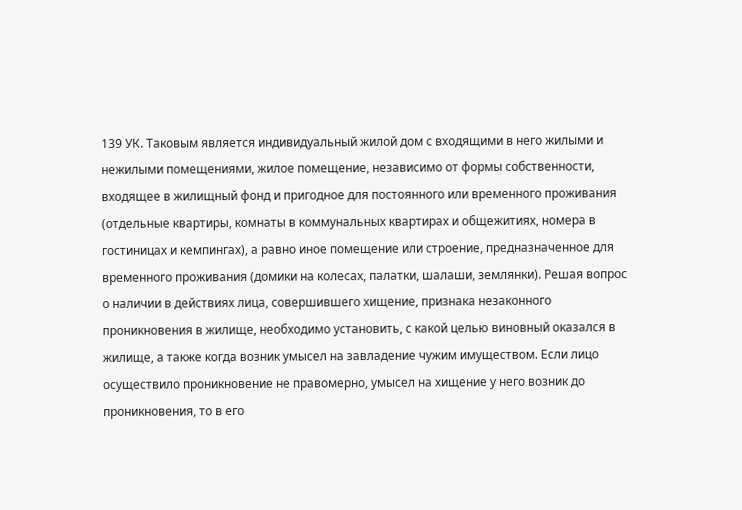139 УК. Таковым является индивидуальный жилой дом с входящими в него жилыми и нежилыми помещениями, жилое помещение, независимо от формы собственности, входящее в жилищный фонд и пригодное для постоянного или временного проживания (отдельные квартиры, комнаты в коммунальных квартирах и общежитиях, номера в гостиницах и кемпингах), а равно иное помещение или строение, предназначенное для временного проживания (домики на колесах, палатки, шалаши, землянки). Решая вопрос о наличии в действиях лица, совершившего хищение, признака незаконного проникновения в жилище, необходимо установить, с какой целью виновный оказался в жилище, а также когда возник умысел на завладение чужим имуществом. Если лицо осуществило проникновение не правомерно, умысел на хищение у него возник до проникновения, то в его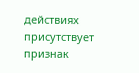действиях присутствует признак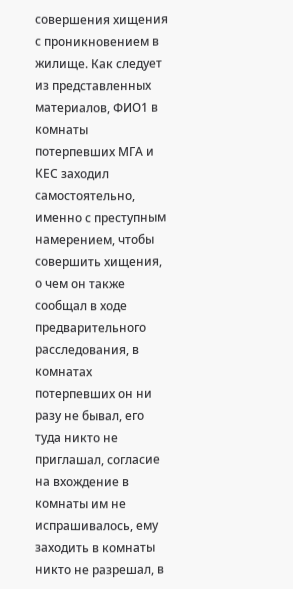совершения хищения с проникновением в жилище. Как следует из представленных материалов, ФИО1 в комнаты потерпевших МГА и КЕС заходил самостоятельно, именно с преступным намерением, чтобы совершить хищения, о чем он также сообщал в ходе предварительного расследования, в комнатах потерпевших он ни разу не бывал, его туда никто не приглашал, согласие на вхождение в комнаты им не испрашивалось, ему заходить в комнаты никто не разрешал, в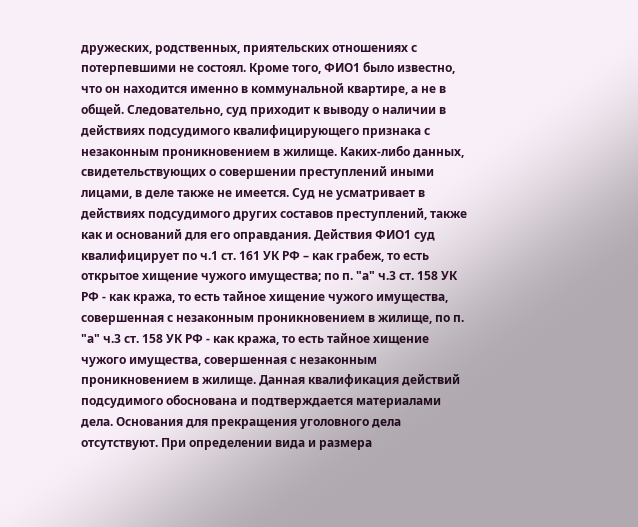дружеских, родственных, приятельских отношениях с потерпевшими не состоял. Кроме того, ФИО1 было известно, что он находится именно в коммунальной квартире, а не в общей. Следовательно, суд приходит к выводу о наличии в действиях подсудимого квалифицирующего признака с незаконным проникновением в жилище. Каких-либо данных, свидетельствующих о совершении преступлений иными лицами, в деле также не имеется. Суд не усматривает в действиях подсудимого других составов преступлений, также как и оснований для его оправдания. Действия ФИО1 суд квалифицирует по ч.1 ст. 161 УК РФ – как грабеж, то есть открытое хищение чужого имущества; по п. "а" ч.3 ст. 158 УК РФ - как кража, то есть тайное хищение чужого имущества, совершенная с незаконным проникновением в жилище, по п. "а" ч.3 ст. 158 УК РФ - как кража, то есть тайное хищение чужого имущества, совершенная с незаконным проникновением в жилище. Данная квалификация действий подсудимого обоснована и подтверждается материалами дела. Основания для прекращения уголовного дела отсутствуют. При определении вида и размера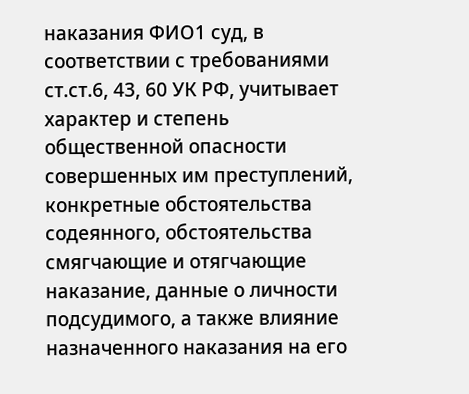наказания ФИО1 суд, в соответствии с требованиями ст.ст.6, 43, 60 УК РФ, учитывает характер и степень общественной опасности совершенных им преступлений, конкретные обстоятельства содеянного, обстоятельства смягчающие и отягчающие наказание, данные о личности подсудимого, а также влияние назначенного наказания на его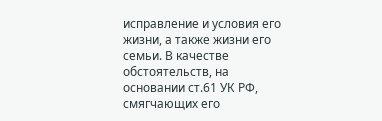исправление и условия его жизни, а также жизни его семьи. В качестве обстоятельств, на основании ст.61 УК РФ, смягчающих его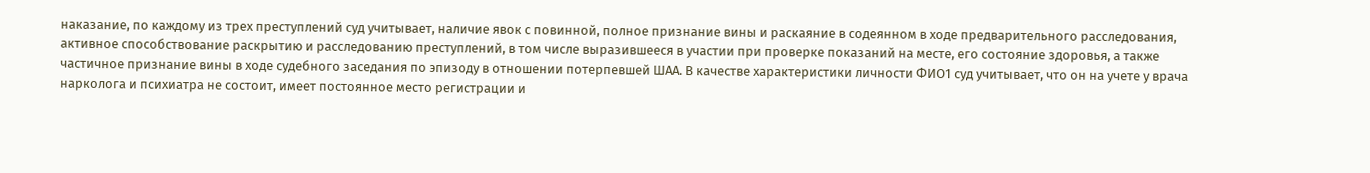наказание, по каждому из трех преступлений суд учитывает, наличие явок с повинной, полное признание вины и раскаяние в содеянном в ходе предварительного расследования, активное способствование раскрытию и расследованию преступлений, в том числе выразившееся в участии при проверке показаний на месте, его состояние здоровья, а также частичное признание вины в ходе судебного заседания по эпизоду в отношении потерпевшей ШАА. В качестве характеристики личности ФИО1 суд учитывает, что он на учете у врача нарколога и психиатра не состоит, имеет постоянное место регистрации и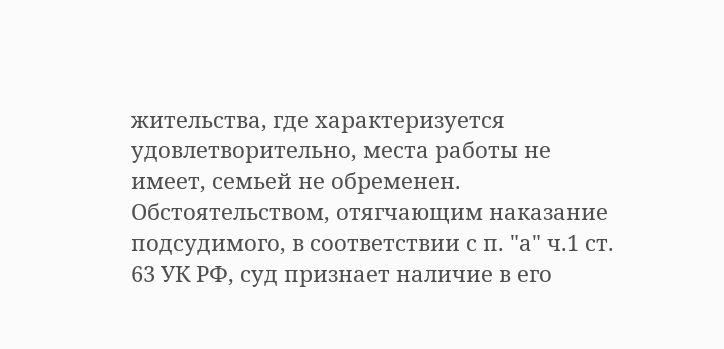жительства, где характеризуется удовлетворительно, места работы не имеет, семьей не обременен. Обстоятельством, отягчающим наказание подсудимого, в соответствии с п. "а" ч.1 ст. 63 УК РФ, суд признает наличие в его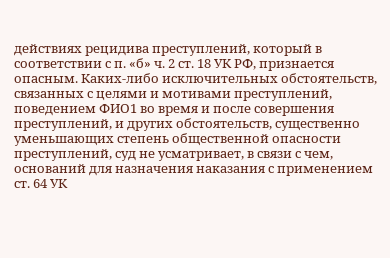действиях рецидива преступлений, который в соответствии с п. «б» ч. 2 ст. 18 УК РФ, признается опасным. Каких-либо исключительных обстоятельств, связанных с целями и мотивами преступлений, поведением ФИО1 во время и после совершения преступлений, и других обстоятельств, существенно уменьшающих степень общественной опасности преступлений, суд не усматривает, в связи с чем, оснований для назначения наказания с применением ст. 64 УК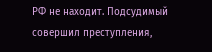РФ не находит. Подсудимый совершил преступления,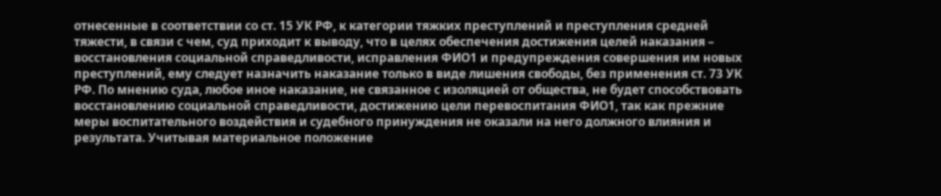отнесенные в соответствии со ст. 15 УК РФ, к категории тяжких преступлений и преступления средней тяжести, в связи с чем, суд приходит к выводу, что в целях обеспечения достижения целей наказания – восстановления социальной справедливости, исправления ФИО1 и предупреждения совершения им новых преступлений, ему следует назначить наказание только в виде лишения свободы, без применения ст. 73 УК РФ. По мнению суда, любое иное наказание, не связанное с изоляцией от общества, не будет способствовать восстановлению социальной справедливости, достижению цели перевоспитания ФИО1, так как прежние меры воспитательного воздействия и судебного принуждения не оказали на него должного влияния и результата. Учитывая материальное положение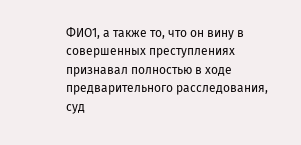ФИО1, а также то, что он вину в совершенных преступлениях признавал полностью в ходе предварительного расследования, суд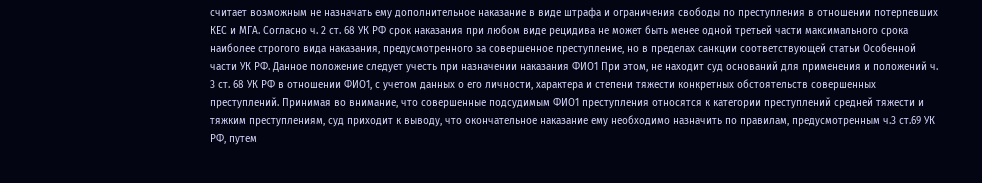считает возможным не назначать ему дополнительное наказание в виде штрафа и ограничения свободы по преступления в отношении потерпевших КЕС и МГА. Согласно ч. 2 ст. 68 УК РФ срок наказания при любом виде рецидива не может быть менее одной третьей части максимального срока наиболее строгого вида наказания, предусмотренного за совершенное преступление, но в пределах санкции соответствующей статьи Особенной части УК РФ. Данное положение следует учесть при назначении наказания ФИО1 При этом, не находит суд оснований для применения и положений ч. 3 ст. 68 УК РФ в отношении ФИО1, с учетом данных о его личности, характера и степени тяжести конкретных обстоятельств совершенных преступлений. Принимая во внимание, что совершенные подсудимым ФИО1 преступления относятся к категории преступлений средней тяжести и тяжким преступлениям, суд приходит к выводу, что окончательное наказание ему необходимо назначить по правилам, предусмотренным ч.3 ст.69 УК РФ, путем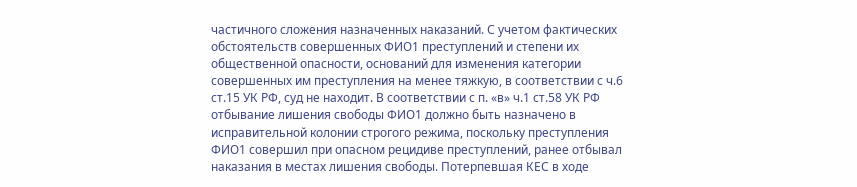частичного сложения назначенных наказаний. С учетом фактических обстоятельств совершенных ФИО1 преступлений и степени их общественной опасности, оснований для изменения категории совершенных им преступления на менее тяжкую, в соответствии с ч.6 ст.15 УК РФ, суд не находит. В соответствии с п. «в» ч.1 ст.58 УК РФ отбывание лишения свободы ФИО1 должно быть назначено в исправительной колонии строгого режима, поскольку преступления ФИО1 совершил при опасном рецидиве преступлений, ранее отбывал наказания в местах лишения свободы. Потерпевшая КЕС в ходе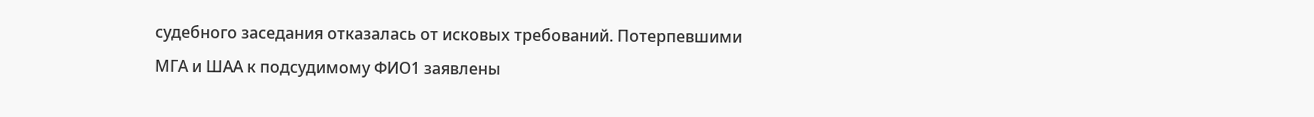судебного заседания отказалась от исковых требований. Потерпевшими МГА и ШАА к подсудимому ФИО1 заявлены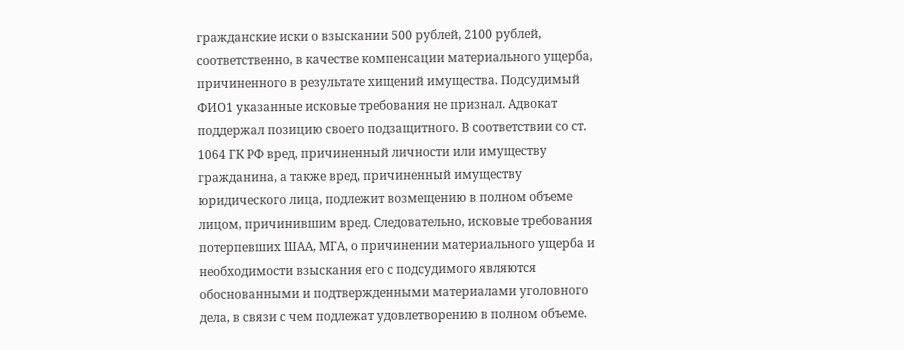гражданские иски о взыскании 500 рублей, 2100 рублей, соответственно, в качестве компенсации материального ущерба, причиненного в результате хищений имущества. Подсудимый ФИО1 указанные исковые требования не признал. Адвокат поддержал позицию своего подзащитного. В соответствии со ст. 1064 ГК РФ вред, причиненный личности или имуществу гражданина, а также вред, причиненный имуществу юридического лица, подлежит возмещению в полном объеме лицом, причинившим вред. Следовательно, исковые требования потерпевших ШАА, МГА, о причинении материального ущерба и необходимости взыскания его с подсудимого являются обоснованными и подтвержденными материалами уголовного дела, в связи с чем подлежат удовлетворению в полном объеме.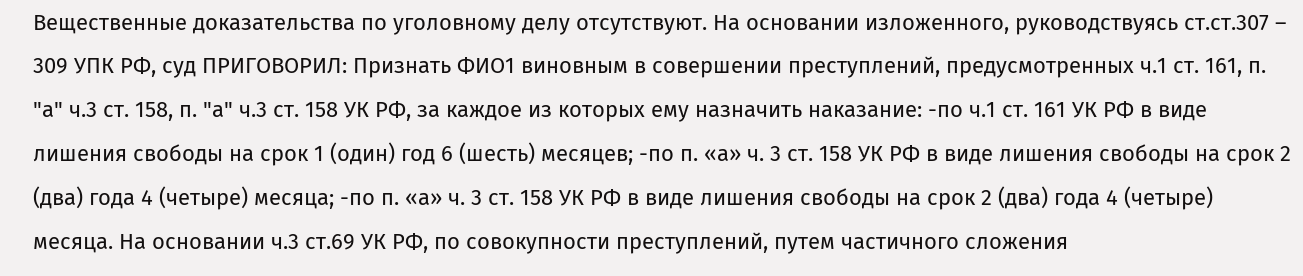Вещественные доказательства по уголовному делу отсутствуют. На основании изложенного, руководствуясь ст.ст.307 – 309 УПК РФ, суд ПРИГОВОРИЛ: Признать ФИО1 виновным в совершении преступлений, предусмотренных ч.1 ст. 161, п. "а" ч.3 ст. 158, п. "а" ч.3 ст. 158 УК РФ, за каждое из которых ему назначить наказание: -по ч.1 ст. 161 УК РФ в виде лишения свободы на срок 1 (один) год 6 (шесть) месяцев; -по п. «а» ч. 3 ст. 158 УК РФ в виде лишения свободы на срок 2 (два) года 4 (четыре) месяца; -по п. «а» ч. 3 ст. 158 УК РФ в виде лишения свободы на срок 2 (два) года 4 (четыре) месяца. На основании ч.3 ст.69 УК РФ, по совокупности преступлений, путем частичного сложения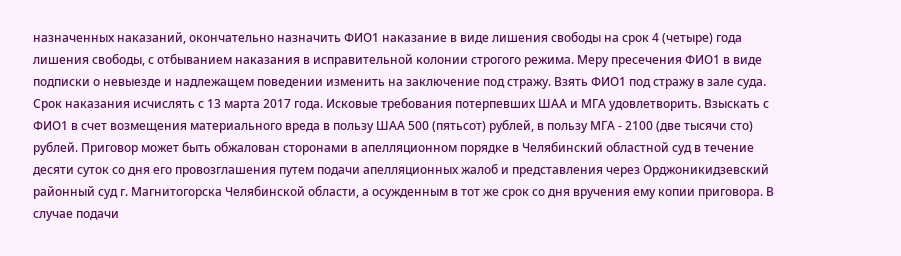назначенных наказаний, окончательно назначить ФИО1 наказание в виде лишения свободы на срок 4 (четыре) года лишения свободы, с отбыванием наказания в исправительной колонии строгого режима. Меру пресечения ФИО1 в виде подписки о невыезде и надлежащем поведении изменить на заключение под стражу. Взять ФИО1 под стражу в зале суда. Срок наказания исчислять с 13 марта 2017 года. Исковые требования потерпевших ШАА и МГА удовлетворить. Взыскать с ФИО1 в счет возмещения материального вреда в пользу ШАА 500 (пятьсот) рублей, в пользу МГА - 2100 (две тысячи сто) рублей. Приговор может быть обжалован сторонами в апелляционном порядке в Челябинский областной суд в течение десяти суток со дня его провозглашения путем подачи апелляционных жалоб и представления через Орджоникидзевский районный суд г. Магнитогорска Челябинской области, а осужденным в тот же срок со дня вручения ему копии приговора. В случае подачи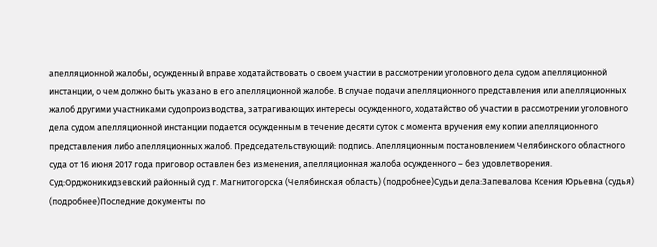апелляционной жалобы, осужденный вправе ходатайствовать о своем участии в рассмотрении уголовного дела судом апелляционной инстанции, о чем должно быть указано в его апелляционной жалобе. В случае подачи апелляционного представления или апелляционных жалоб другими участниками судопроизводства, затрагивающих интересы осужденного, ходатайство об участии в рассмотрении уголовного дела судом апелляционной инстанции подается осужденным в течение десяти суток с момента вручения ему копии апелляционного представления либо апелляционных жалоб. Председательствующий: подпись. Апелляционным постановлением Челябинского областного суда от 16 июня 2017 года приговор оставлен без изменения, апелляционная жалоба осужденного – без удовлетворения. Суд:Орджоникидзевский районный суд г. Магнитогорска (Челябинская область) (подробнее)Судьи дела:Запевалова Ксения Юрьевна (судья) (подробнее)Последние документы по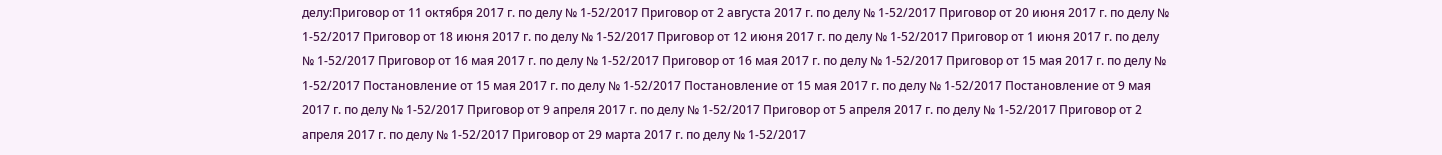делу:Приговор от 11 октября 2017 г. по делу № 1-52/2017 Приговор от 2 августа 2017 г. по делу № 1-52/2017 Приговор от 20 июня 2017 г. по делу № 1-52/2017 Приговор от 18 июня 2017 г. по делу № 1-52/2017 Приговор от 12 июня 2017 г. по делу № 1-52/2017 Приговор от 1 июня 2017 г. по делу № 1-52/2017 Приговор от 16 мая 2017 г. по делу № 1-52/2017 Приговор от 16 мая 2017 г. по делу № 1-52/2017 Приговор от 15 мая 2017 г. по делу № 1-52/2017 Постановление от 15 мая 2017 г. по делу № 1-52/2017 Постановление от 15 мая 2017 г. по делу № 1-52/2017 Постановление от 9 мая 2017 г. по делу № 1-52/2017 Приговор от 9 апреля 2017 г. по делу № 1-52/2017 Приговор от 5 апреля 2017 г. по делу № 1-52/2017 Приговор от 2 апреля 2017 г. по делу № 1-52/2017 Приговор от 29 марта 2017 г. по делу № 1-52/2017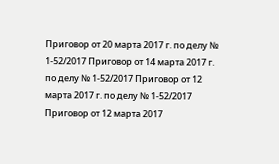Приговор от 20 марта 2017 г. по делу № 1-52/2017 Приговор от 14 марта 2017 г. по делу № 1-52/2017 Приговор от 12 марта 2017 г. по делу № 1-52/2017 Приговор от 12 марта 2017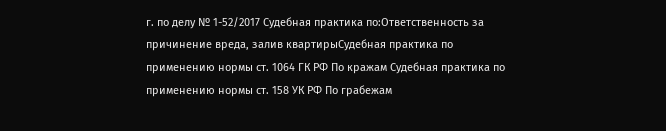г. по делу № 1-52/2017 Судебная практика по:Ответственность за причинение вреда, залив квартирыСудебная практика по применению нормы ст. 1064 ГК РФ По кражам Судебная практика по применению нормы ст. 158 УК РФ По грабежам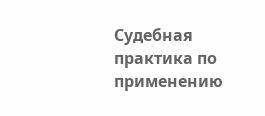Судебная практика по применению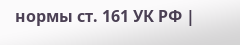нормы ст. 161 УК РФ |